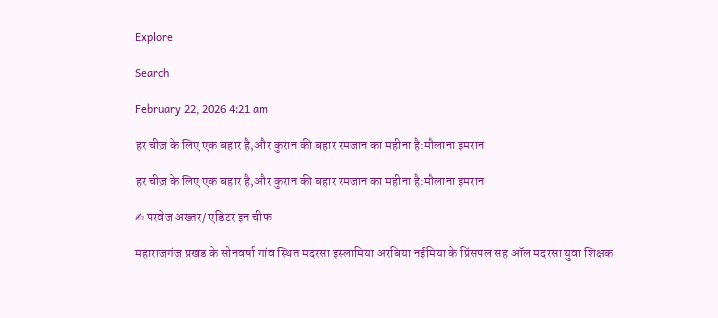Explore

Search

February 22, 2026 4:21 am

हर चीज़ के लिए एक बहार है,और कुरान की बहार रमजान का महीना है:मौलाना इमरान

हर चीज़ के लिए एक बहार है,और कुरान की बहार रमजान का महीना है:मौलाना इमरान

✍ परवेज अख्तर/ एडिटर इन चीफ

महाराजगंज प्रखड के सोनवर्षा गांव स्थित मदरसा इस्लामिया अरबिया नईमिया के प्रिंसपल सह ऑल मदरसा युवा शिक्षक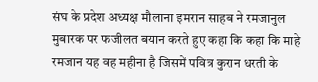संघ के प्रदेश अध्यक्ष मौलाना इमरान साहब ने रमजानुल मुबारक पर फजीलत बयान करते हुए कहा कि कहा कि माहे रमजान यह वह महीना है जिसमें पवित्र कुरान धरती के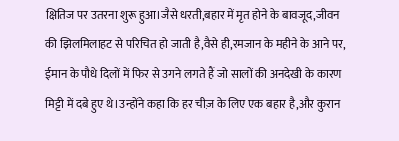क्षितिज पर उतरना शुरू हुआ।जैसे धरती,बहार में मृत होने के बावजूद,जीवन की झिलमिलाहट से परिचित हो जाती है,वैसे ही,रमजान के महीने के आने पर, ईमान के पौधे दिलों में फिर से उगने लगते हैं जो सालों की अनदेखी के कारण मिट्टी में दबे हुए थे।उन्होंने कहा कि हर चीज़ के लिए एक बहार है,और कुरान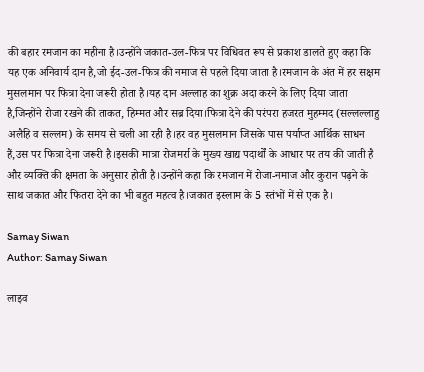की बहार रमजान का महीना है।उन्होंने जकात-उल-फित्र पर विधिवत रूप से प्रकाश डालते हुए कहा कि यह एक अनिवार्य दान है,जो ईद-उल-फित्र की नमाज से पहले दिया जाता है।रमजान के अंत में हर सक्षम मुसलमान पर फित्रा देना जरूरी होता है।यह दान अल्लाह का शुक्र अदा करने के लिए दिया जाता है,जिन्होंने रोजा रखने की ताकत, हिम्मत और सब्र दिया।फित्रा देने की परंपरा हजरत मुहम्मद (सल्लल्लाहु अलैहि व सल्लम) के समय से चली आ रही है।हर वह मुसलमान जिसके पास पर्याप्त आर्थिक साधन हैं,उस पर फित्रा देना जरूरी है।इसकी मात्रा रोजमर्रा के मुख्य खाद्य पदार्थों के आधार पर तय की जाती है और व्यक्ति की क्षमता के अनुसार होती है।उन्होंने कहा कि रमजान में रोजा-नमाज और कुरान पढ़ने के साथ जकात और फितरा देने का भी बहुत महत्व है।जकात इस्लाम के 5 स्तंभों में से एक है।

Samay Siwan
Author: Samay Siwan

लाइव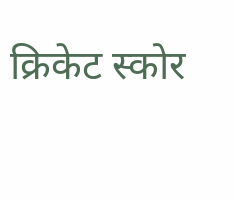क्रिकेट स्कोर